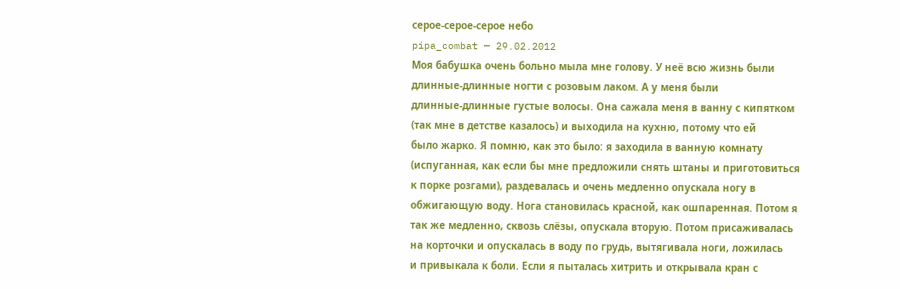серое-серое-серое небо
pipa_combat — 29.02.2012
Моя бабушка очень больно мыла мне голову. У неё всю жизнь были
длинные-длинные ногти с розовым лаком. А у меня были
длинные-длинные густые волосы. Она сажала меня в ванну с кипятком
(так мне в детстве казалось) и выходила на кухню, потому что ей
было жарко. Я помню, как это было: я заходила в ванную комнату
(испуганная, как если бы мне предложили снять штаны и приготовиться
к порке розгами), раздевалась и очень медленно опускала ногу в
обжигающую воду. Нога становилась красной, как ошпаренная. Потом я
так же медленно, сквозь слёзы, опускала вторую. Потом присаживалась
на корточки и опускалась в воду по грудь, вытягивала ноги, ложилась
и привыкала к боли. Если я пыталась хитрить и открывала кран с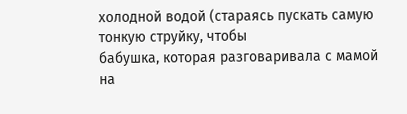холодной водой (стараясь пускать самую тонкую струйку, чтобы
бабушка, которая разговаривала с мамой на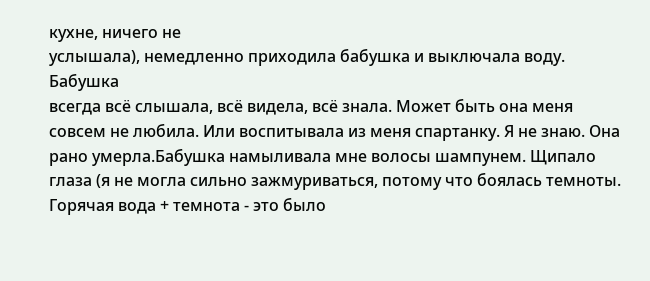кухне, ничего не
услышала), немедленно приходила бабушка и выключала воду. Бабушка
всегда всё слышала, всё видела, всё знала. Может быть она меня
совсем не любила. Или воспитывала из меня спартанку. Я не знаю. Она
рано умерла.Бабушка намыливала мне волосы шампунем. Щипало глаза (я не могла сильно зажмуриваться, потому что боялась темноты. Горячая вода + темнота - это было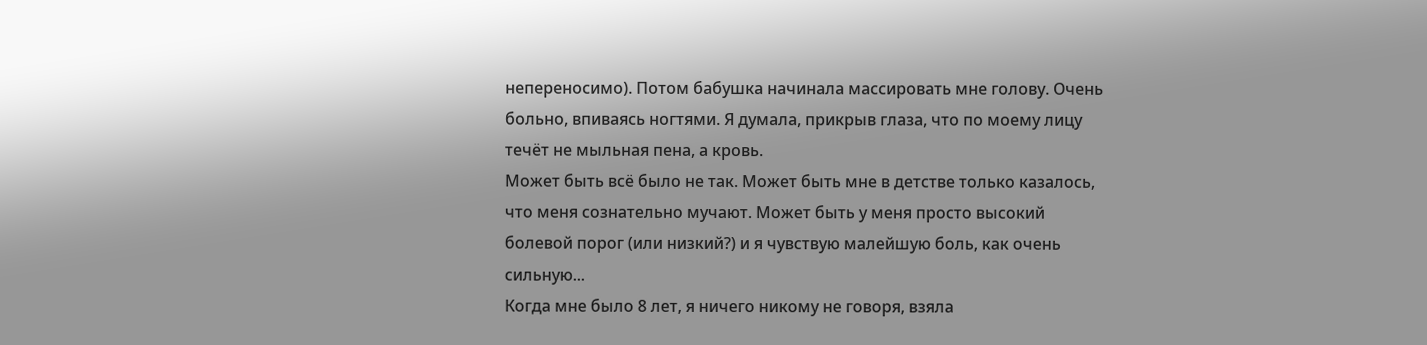непереносимо). Потом бабушка начинала массировать мне голову. Очень больно, впиваясь ногтями. Я думала, прикрыв глаза, что по моему лицу течёт не мыльная пена, а кровь.
Может быть всё было не так. Может быть мне в детстве только казалось, что меня сознательно мучают. Может быть у меня просто высокий болевой порог (или низкий?) и я чувствую малейшую боль, как очень сильную...
Когда мне было 8 лет, я ничего никому не говоря, взяла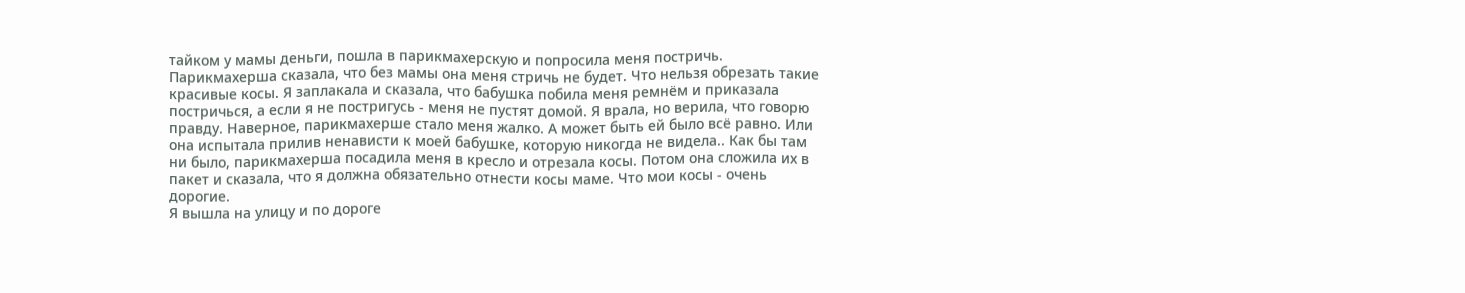тайком у мамы деньги, пошла в парикмахерскую и попросила меня постричь. Парикмахерша сказала, что без мамы она меня стричь не будет. Что нельзя обрезать такие красивые косы. Я заплакала и сказала, что бабушка побила меня ремнём и приказала постричься, а если я не постригусь - меня не пустят домой. Я врала, но верила, что говорю правду. Наверное, парикмахерше стало меня жалко. А может быть ей было всё равно. Или она испытала прилив ненависти к моей бабушке, которую никогда не видела.. Как бы там ни было, парикмахерша посадила меня в кресло и отрезала косы. Потом она сложила их в пакет и сказала, что я должна обязательно отнести косы маме. Что мои косы - очень дорогие.
Я вышла на улицу и по дороге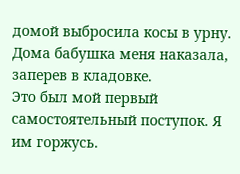домой выбросила косы в урну. Дома бабушка меня наказала, заперев в кладовке.
Это был мой первый самостоятельный поступок. Я им горжусь.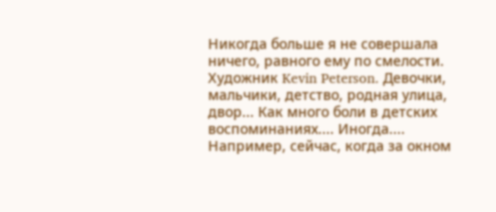Никогда больше я не совершала ничего, равного ему по смелости.
Художник Kevin Peterson. Девочки, мальчики, детство, родная улица, двор... Как много боли в детских воспоминаниях.... Иногда.... Например, сейчас, когда за окном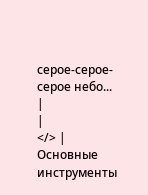серое-серое-серое небо...
|
|
</> |
Основные инструменты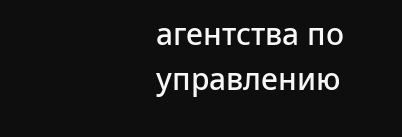агентства по управлению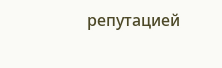репутацией